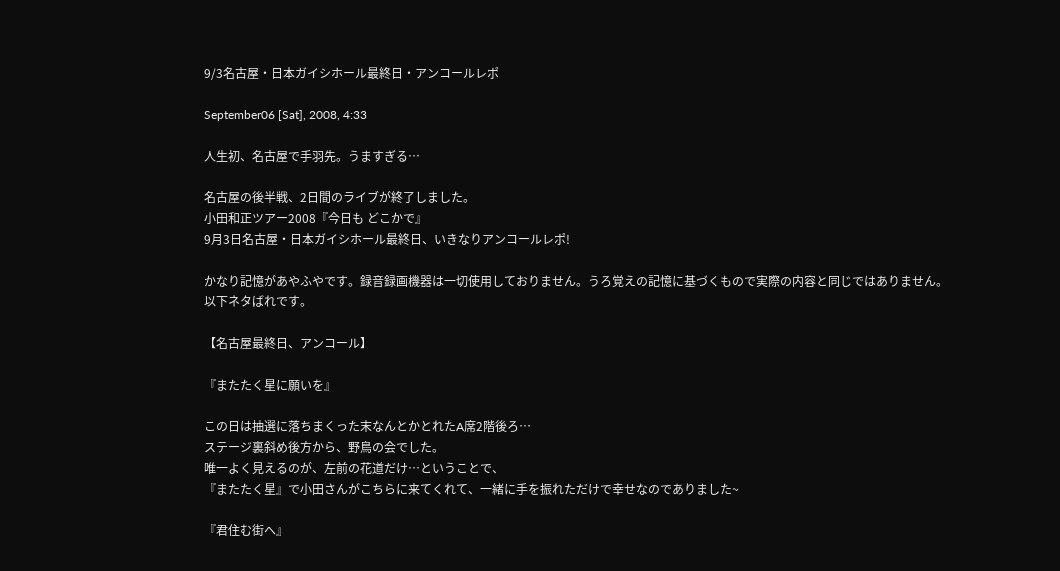9/3名古屋・日本ガイシホール最終日・アンコールレポ

September06 [Sat], 2008, 4:33

人生初、名古屋で手羽先。うますぎる…

名古屋の後半戦、2日間のライブが終了しました。
小田和正ツアー2008『今日も どこかで』
9月3日名古屋・日本ガイシホール最終日、いきなりアンコールレポ!

かなり記憶があやふやです。録音録画機器は一切使用しておりません。うろ覚えの記憶に基づくもので実際の内容と同じではありません。
以下ネタばれです。

【名古屋最終日、アンコール】

『またたく星に願いを』

この日は抽選に落ちまくった末なんとかとれたA席2階後ろ…
ステージ裏斜め後方から、野鳥の会でした。
唯一よく見えるのが、左前の花道だけ…ということで、
『またたく星』で小田さんがこちらに来てくれて、一緒に手を振れただけで幸せなのでありました~

『君住む街へ』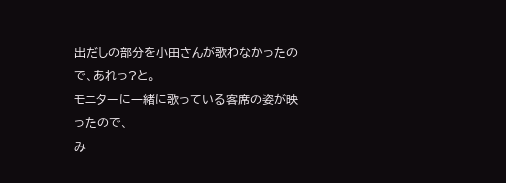出だしの部分を小田さんが歌わなかったので、あれっ?と。
モニターに一緒に歌っている客席の姿が映ったので、
み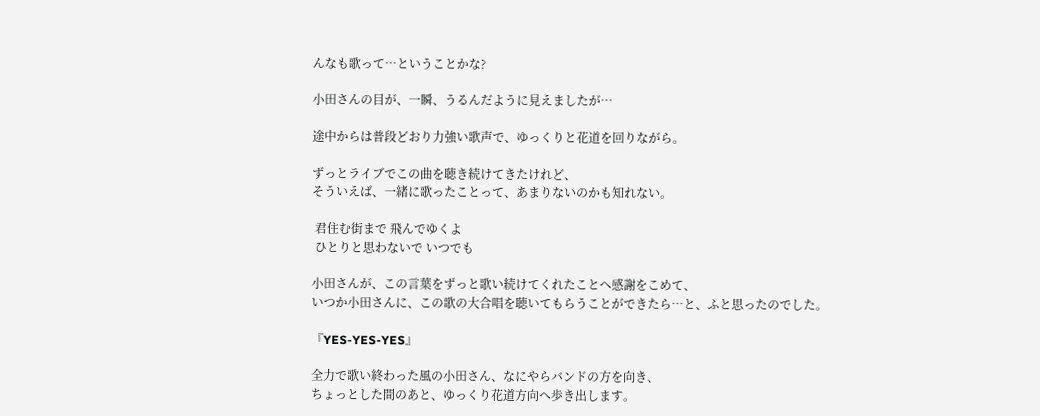んなも歌って…ということかな?

小田さんの目が、一瞬、うるんだように見えましたが…

途中からは普段どおり力強い歌声で、ゆっくりと花道を回りながら。

ずっとライブでこの曲を聴き続けてきたけれど、
そういえば、一緒に歌ったことって、あまりないのかも知れない。

 君住む街まで 飛んでゆくよ
 ひとりと思わないで いつでも

小田さんが、この言葉をずっと歌い続けてくれたことへ感謝をこめて、
いつか小田さんに、この歌の大合唱を聴いてもらうことができたら…と、ふと思ったのでした。

『YES-YES-YES』

全力で歌い終わった風の小田さん、なにやらバンドの方を向き、
ちょっとした間のあと、ゆっくり花道方向へ歩き出します。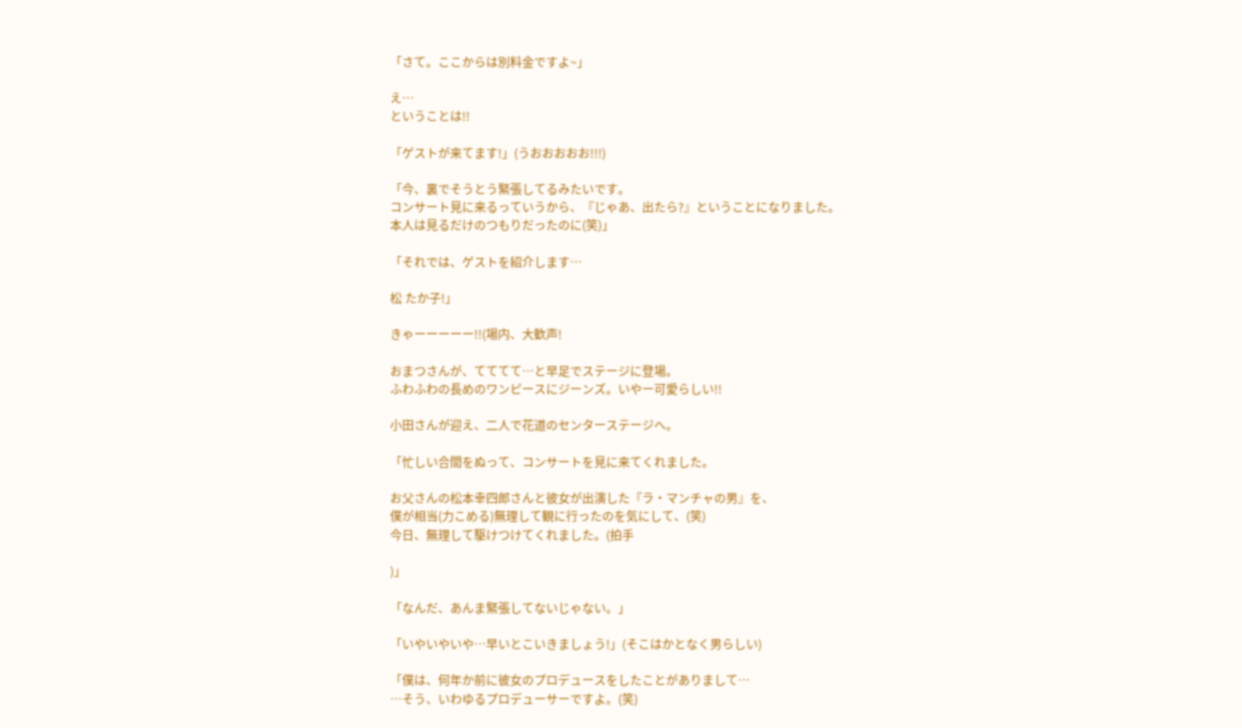「さて。ここからは別料金ですよ~」

え…
ということは!!

「ゲストが来てます!」(うおおおおお!!!)

「今、裏でそうとう緊張してるみたいです。
コンサート見に来るっていうから、『じゃあ、出たら?』ということになりました。
本人は見るだけのつもりだったのに(笑)」

「それでは、ゲストを紹介します…

松 たか子!」

きゃーーーーー!!(場内、大歓声!

おまつさんが、てててて…と早足でステージに登場。
ふわふわの長めのワンピースにジーンズ。いやー可愛らしい!!

小田さんが迎え、二人で花道のセンターステージへ。

「忙しい合間をぬって、コンサートを見に来てくれました。

お父さんの松本幸四郎さんと彼女が出演した『ラ・マンチャの男』を、
僕が相当(力こめる)無理して観に行ったのを気にして、(笑)
今日、無理して駆けつけてくれました。(拍手

)」

「なんだ、あんま緊張してないじゃない。」

「いやいやいや…早いとこいきましょう!」(そこはかとなく男らしい)

「僕は、何年か前に彼女のプロデュースをしたことがありまして…
…そう、いわゆるプロデューサーですよ。(笑)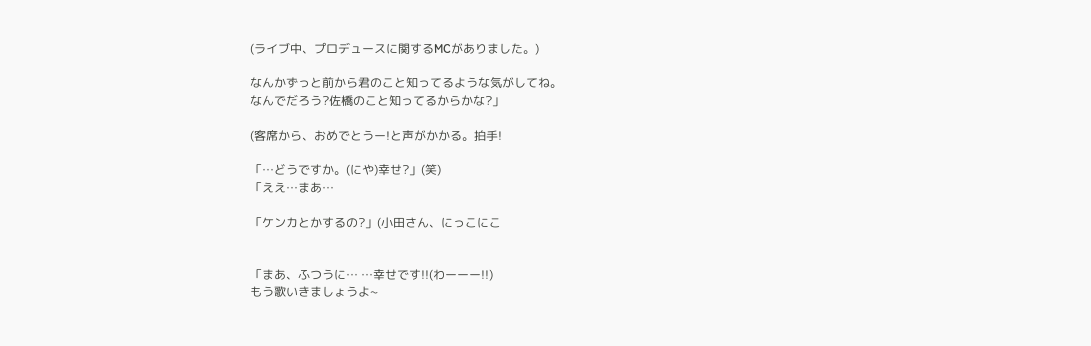(ライブ中、プロデュースに関するMCがありました。)

なんかずっと前から君のこと知ってるような気がしてね。
なんでだろう?佐橋のこと知ってるからかな?」

(客席から、おめでとうー!と声がかかる。拍手!

「…どうですか。(にや)幸せ?」(笑)
「ええ…まあ…

「ケンカとかするの?」(小田さん、にっこにこ


「まあ、ふつうに… …幸せです!!(わーーー!!)
もう歌いきましょうよ~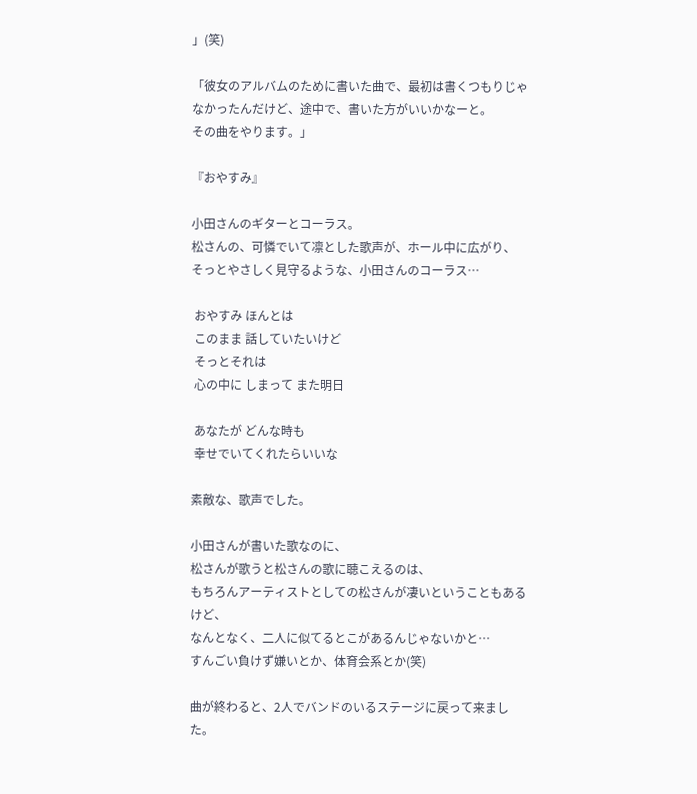」(笑)

「彼女のアルバムのために書いた曲で、最初は書くつもりじゃなかったんだけど、途中で、書いた方がいいかなーと。
その曲をやります。」

『おやすみ』

小田さんのギターとコーラス。
松さんの、可憐でいて凛とした歌声が、ホール中に広がり、
そっとやさしく見守るような、小田さんのコーラス…

 おやすみ ほんとは
 このまま 話していたいけど
 そっとそれは
 心の中に しまって また明日

 あなたが どんな時も
 幸せでいてくれたらいいな

素敵な、歌声でした。

小田さんが書いた歌なのに、
松さんが歌うと松さんの歌に聴こえるのは、
もちろんアーティストとしての松さんが凄いということもあるけど、
なんとなく、二人に似てるとこがあるんじゃないかと…
すんごい負けず嫌いとか、体育会系とか(笑)

曲が終わると、2人でバンドのいるステージに戻って来ました。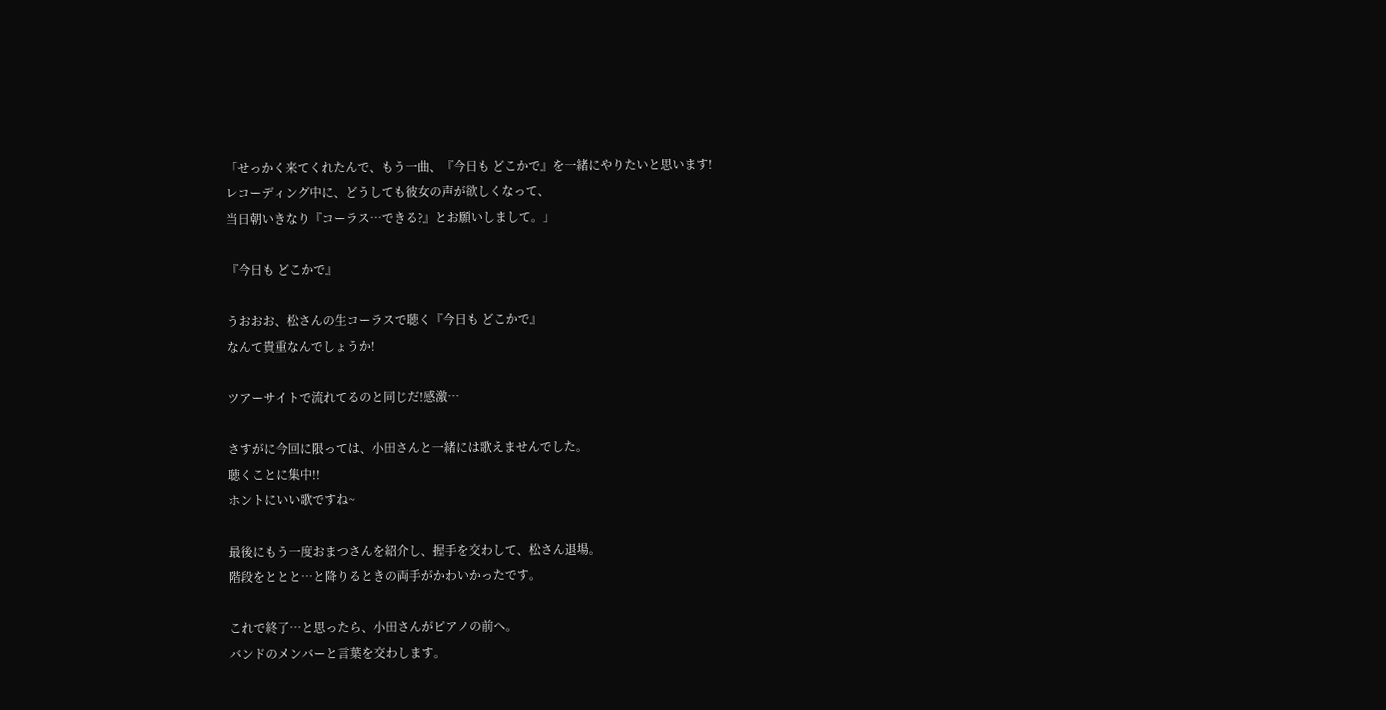「せっかく来てくれたんで、もう一曲、『今日も どこかで』を一緒にやりたいと思います!
レコーディング中に、どうしても彼女の声が欲しくなって、
当日朝いきなり『コーラス…できる?』とお願いしまして。」

『今日も どこかで』

うおおお、松さんの生コーラスで聴く『今日も どこかで』
なんて貴重なんでしょうか!

ツアーサイトで流れてるのと同じだ!感激…

さすがに今回に限っては、小田さんと一緒には歌えませんでした。
聴くことに集中!!
ホントにいい歌ですね~

最後にもう一度おまつさんを紹介し、握手を交わして、松さん退場。
階段をととと…と降りるときの両手がかわいかったです。

これで終了…と思ったら、小田さんがピアノの前へ。
バンドのメンバーと言葉を交わします。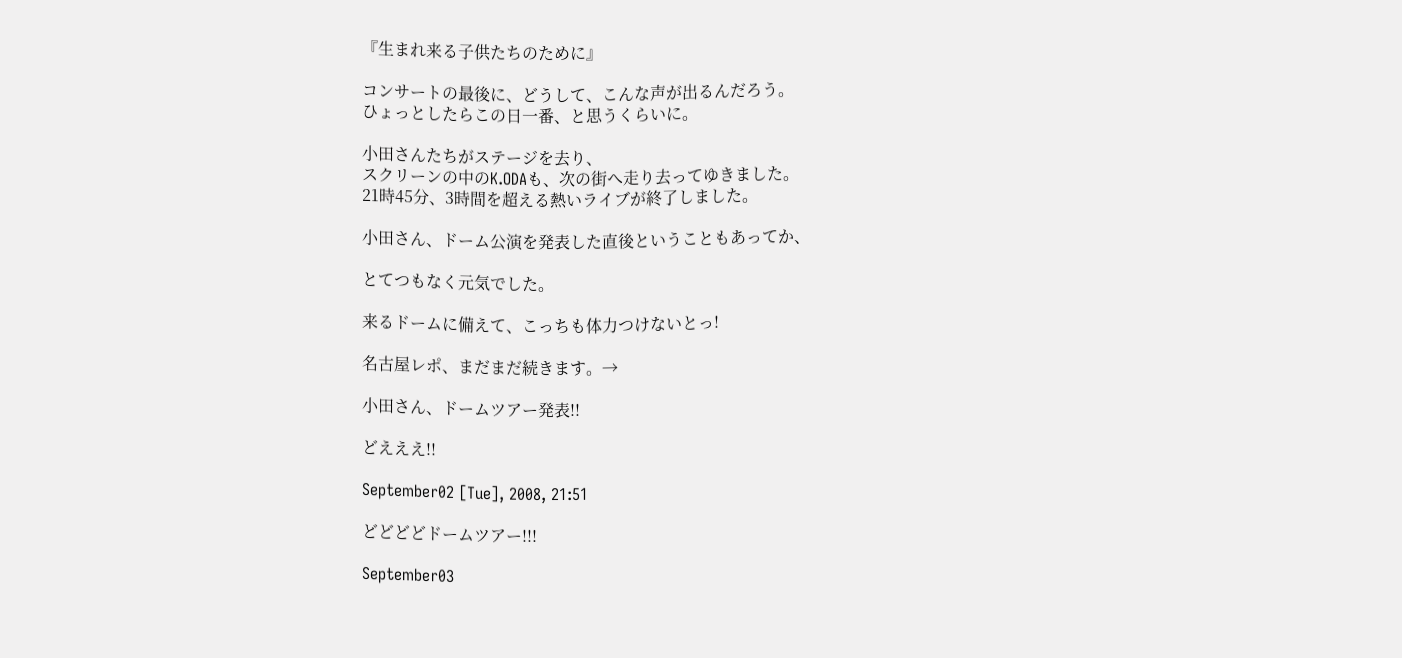『生まれ来る子供たちのために』

コンサートの最後に、どうして、こんな声が出るんだろう。
ひょっとしたらこの日一番、と思うくらいに。

小田さんたちがステージを去り、
スクリーンの中のK.ODAも、次の街へ走り去ってゆきました。
21時45分、3時間を超える熱いライブが終了しました。

小田さん、ドーム公演を発表した直後ということもあってか、

とてつもなく元気でした。

来るドームに備えて、こっちも体力つけないとっ!

名古屋レポ、まだまだ続きます。→

小田さん、ドームツアー発表!!

どえええ!!

September02 [Tue], 2008, 21:51

どどどどドームツアー!!!

September03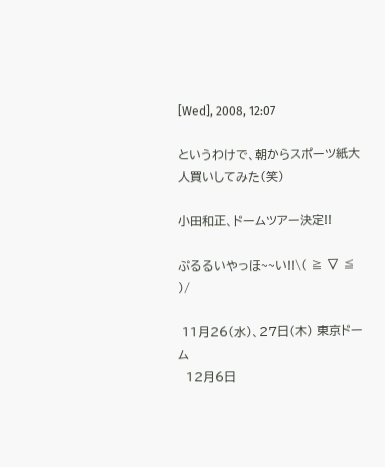[Wed], 2008, 12:07

というわけで、朝からスポーツ紙大人買いしてみた(笑)

小田和正、ドームツアー決定!!

ぷるるいやっほ~~い!!\( ≧ ▽ ≦ )/

 11月26(水)、27日(木) 東京ドーム
  12月6日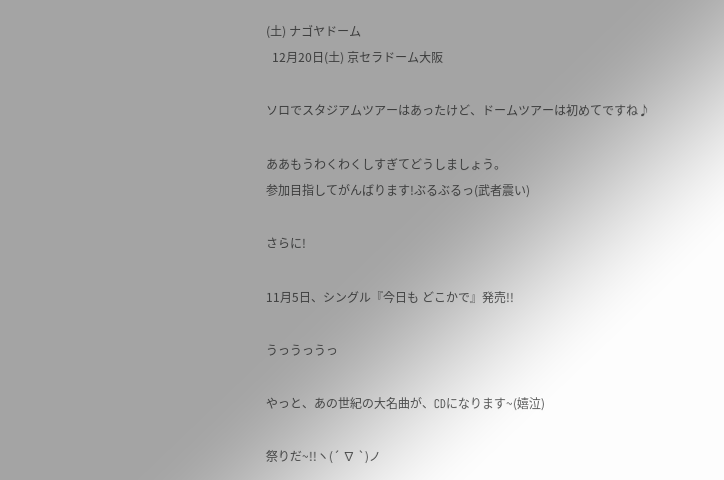(土) ナゴヤドーム
  12月20日(土) 京セラドーム大阪

ソロでスタジアムツアーはあったけど、ドームツアーは初めてですね♪

ああもうわくわくしすぎてどうしましょう。
参加目指してがんばります!ぶるぶるっ(武者震い)

さらに!

11月5日、シングル『今日も どこかで』発売!!

うっうっうっ

やっと、あの世紀の大名曲が、CDになります~(嬉泣)

祭りだ~!!ヽ(´ ∇ `)ノ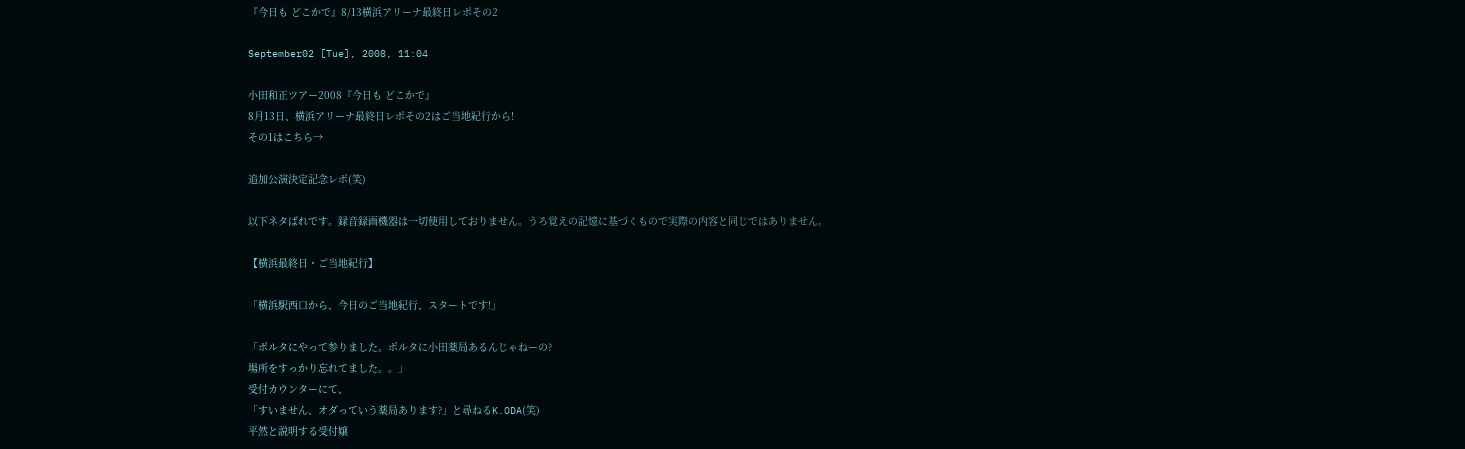『今日も どこかで』8/13横浜アリーナ最終日レポその2

September02 [Tue], 2008, 11:04

小田和正ツアー2008『今日も どこかで』
8月13日、横浜アリーナ最終日レポその2はご当地紀行から!
その1はこちら→

追加公演決定記念レポ(笑)

以下ネタばれです。録音録画機器は一切使用しておりません。うろ覚えの記憶に基づくもので実際の内容と同じではありません。

【横浜最終日・ご当地紀行】

「横浜駅西口から、今日のご当地紀行、スタートです!」

「ポルタにやって参りました。ポルタに小田薬局あるんじゃねーの?
場所をすっかり忘れてました。。」
受付カウンターにて、
「すいません、オダっていう薬局あります?」と尋ねるK.ODA(笑)
平然と説明する受付嬢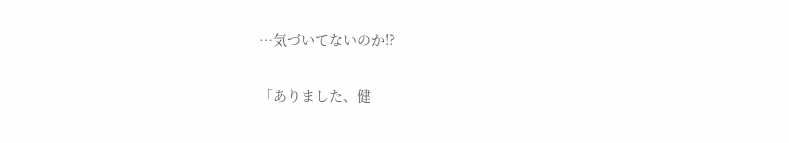…気づいてないのか!?

「ありました、健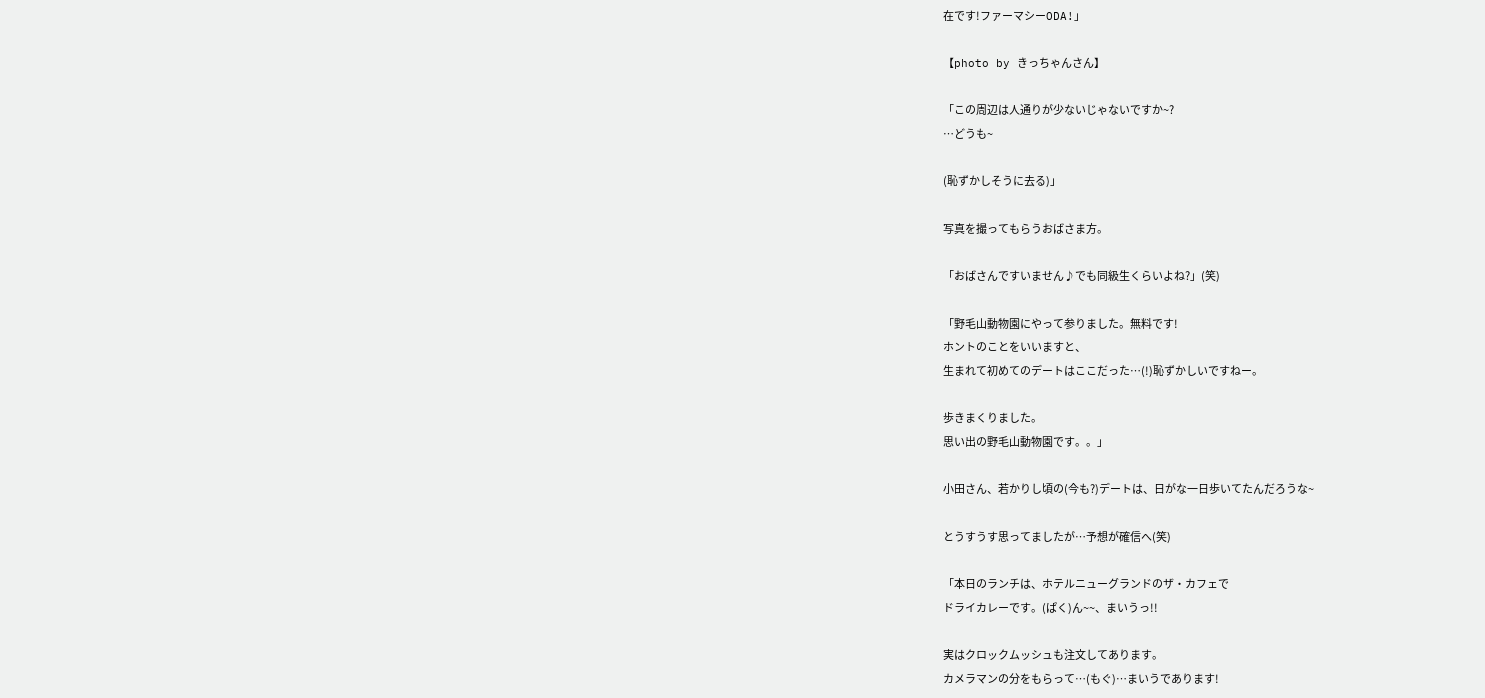在です!ファーマシーODA!」

【photo by きっちゃんさん】

「この周辺は人通りが少ないじゃないですか~?
…どうも~

(恥ずかしそうに去る)」

写真を撮ってもらうおばさま方。

「おばさんですいません♪でも同級生くらいよね?」(笑)

「野毛山動物園にやって参りました。無料です!
ホントのことをいいますと、
生まれて初めてのデートはここだった…(!)恥ずかしいですねー。

歩きまくりました。
思い出の野毛山動物園です。。」

小田さん、若かりし頃の(今も?)デートは、日がな一日歩いてたんだろうな~

とうすうす思ってましたが…予想が確信へ(笑)

「本日のランチは、ホテルニューグランドのザ・カフェで
ドライカレーです。(ぱく)ん~~、まいうっ!!

実はクロックムッシュも注文してあります。
カメラマンの分をもらって…(もぐ)…まいうであります!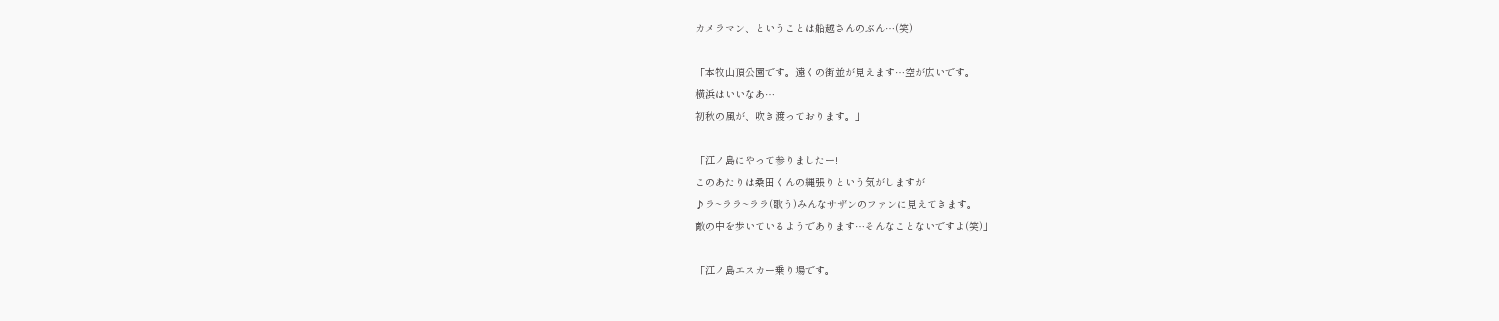カメラマン、ということは船越さんのぶん…(笑)

「本牧山頂公園です。遠くの街並が見えます…空が広いです。
横浜はいいなあ…
初秋の風が、吹き渡っております。」

「江ノ島にやって参りましたー!
このあたりは桑田くんの縄張りという気がしますが
♪ラ~ララ~ララ(歌う)みんなサザンのファンに見えてきます。
敵の中を歩いているようであります…そんなことないですよ(笑)」

「江ノ島エスカー乗り場です。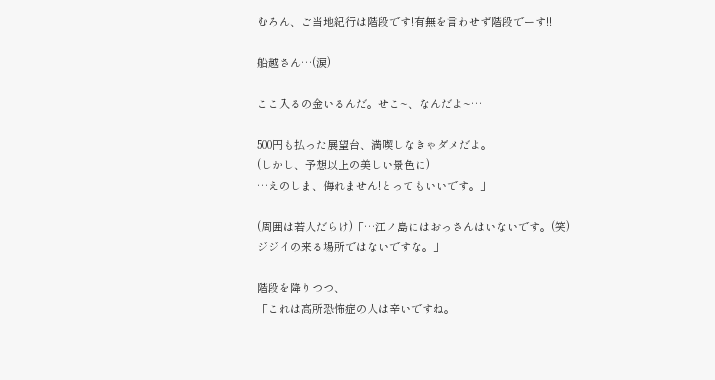むろん、ご当地紀行は階段です!有無を言わせず階段でーす!!

船越さん…(涙)

ここ入るの金いるんだ。せこ~、なんだよ~…

500円も払った展望台、満喫しなきゃダメだよ。
(しかし、予想以上の美しい景色に)
…えのしま、侮れません!とってもいいです。」

(周囲は若人だらけ)「…江ノ島にはおっさんはいないです。(笑)
ジジイの来る場所ではないですな。」

階段を降りつつ、
「これは高所恐怖症の人は辛いですね。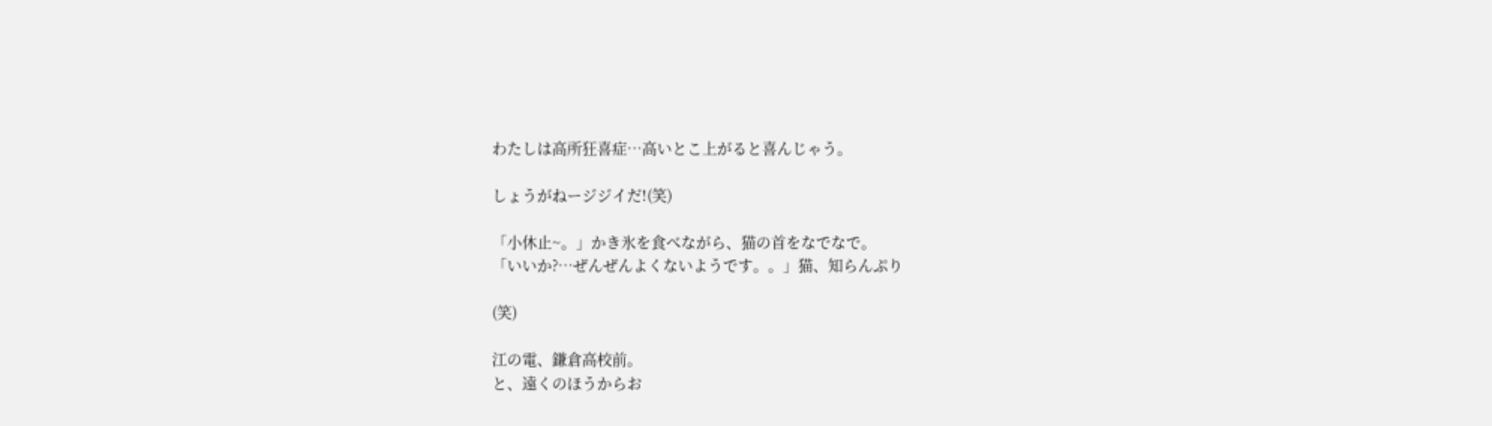わたしは高所狂喜症…高いとこ上がると喜んじゃう。

しょうがねージジイだ!(笑)

「小休止~。」かき氷を食べながら、猫の首をなでなで。
「いいか?…ぜんぜんよくないようです。。」猫、知らんぷり

(笑)

江の電、鎌倉高校前。
と、遠くのほうからお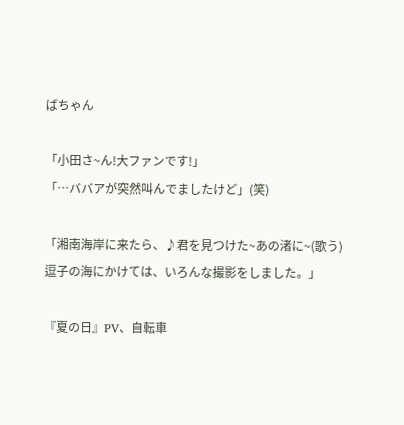ばちゃん

「小田さ~ん!大ファンです!」
「…ババアが突然叫んでましたけど」(笑)

「湘南海岸に来たら、♪君を見つけた~あの渚に~(歌う)
逗子の海にかけては、いろんな撮影をしました。」

『夏の日』PV、自転車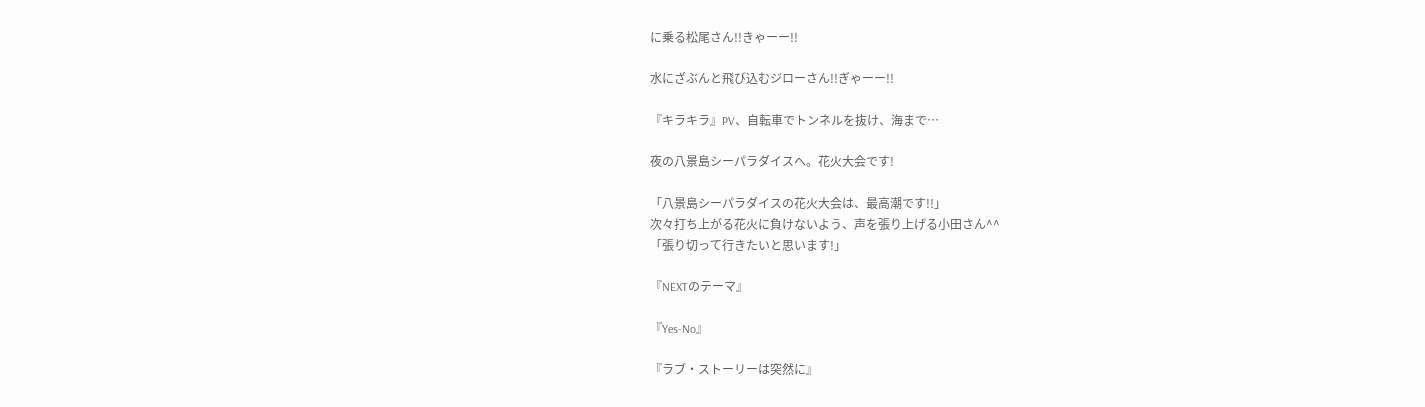に乗る松尾さん!!きゃーー!!

水にざぶんと飛び込むジローさん!!ぎゃーー!!

『キラキラ』PV、自転車でトンネルを抜け、海まで…

夜の八景島シーパラダイスへ。花火大会です!

「八景島シーパラダイスの花火大会は、最高潮です!!」
次々打ち上がる花火に負けないよう、声を張り上げる小田さん^^
「張り切って行きたいと思います!」

『NEXTのテーマ』

『Yes-No』

『ラブ・ストーリーは突然に』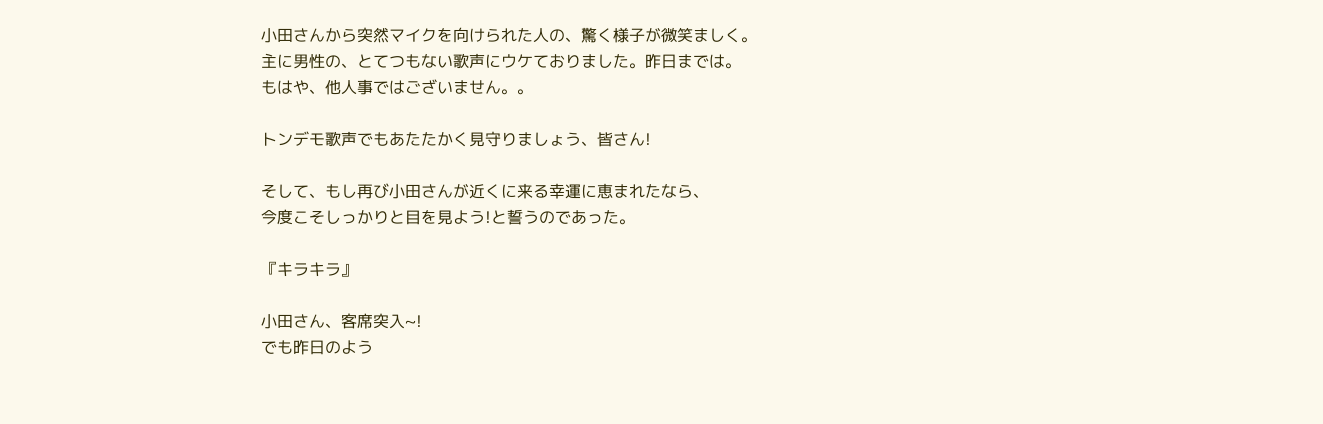小田さんから突然マイクを向けられた人の、驚く様子が微笑ましく。
主に男性の、とてつもない歌声にウケておりました。昨日までは。
もはや、他人事ではございません。。

トンデモ歌声でもあたたかく見守りましょう、皆さん!

そして、もし再び小田さんが近くに来る幸運に恵まれたなら、
今度こそしっかりと目を見よう!と誓うのであった。

『キラキラ』

小田さん、客席突入~!
でも昨日のよう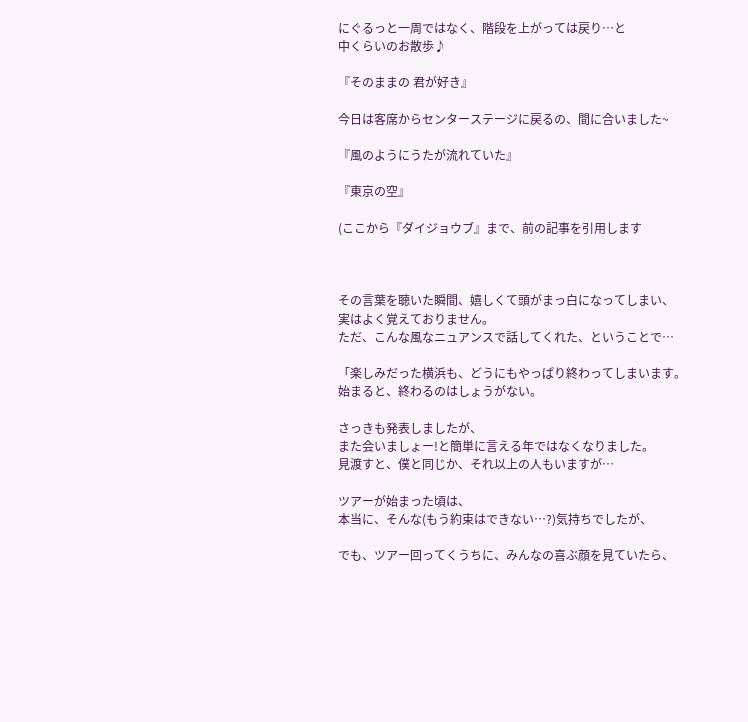にぐるっと一周ではなく、階段を上がっては戻り…と
中くらいのお散歩♪

『そのままの 君が好き』

今日は客席からセンターステージに戻るの、間に合いました~

『風のようにうたが流れていた』

『東京の空』

(ここから『ダイジョウブ』まで、前の記事を引用します



その言葉を聴いた瞬間、嬉しくて頭がまっ白になってしまい、
実はよく覚えておりません。
ただ、こんな風なニュアンスで話してくれた、ということで…

「楽しみだった横浜も、どうにもやっぱり終わってしまいます。
始まると、終わるのはしょうがない。

さっきも発表しましたが、
また会いましょー!と簡単に言える年ではなくなりました。
見渡すと、僕と同じか、それ以上の人もいますが…

ツアーが始まった頃は、
本当に、そんな(もう約束はできない…?)気持ちでしたが、

でも、ツアー回ってくうちに、みんなの喜ぶ顔を見ていたら、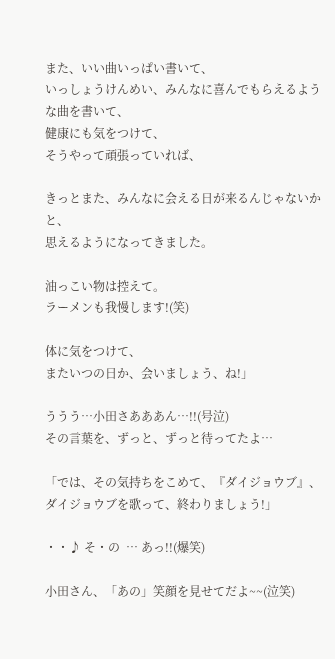また、いい曲いっぱい書いて、
いっしょうけんめい、みんなに喜んでもらえるような曲を書いて、
健康にも気をつけて、
そうやって頑張っていれば、

きっとまた、みんなに会える日が来るんじゃないかと、
思えるようになってきました。

油っこい物は控えて。
ラーメンも我慢します!(笑)

体に気をつけて、
またいつの日か、会いましょう、ね!」

ううう…小田さあああん…!!(号泣)
その言葉を、ずっと、ずっと待ってたよ…

「では、その気持ちをこめて、『ダイジョウブ』、
ダイジョウブを歌って、終わりましょう!」

・・♪ そ・の  … あっ!!(爆笑)

小田さん、「あの」笑顔を見せてだよ~~(泣笑)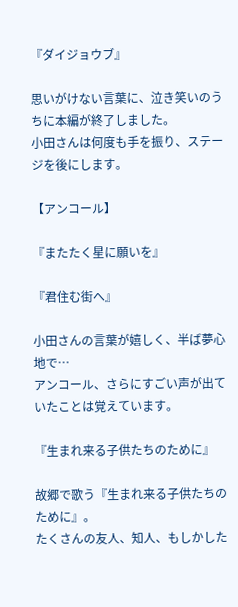『ダイジョウブ』

思いがけない言葉に、泣き笑いのうちに本編が終了しました。
小田さんは何度も手を振り、ステージを後にします。

【アンコール】

『またたく星に願いを』

『君住む街へ』

小田さんの言葉が嬉しく、半ば夢心地で…
アンコール、さらにすごい声が出ていたことは覚えています。

『生まれ来る子供たちのために』

故郷で歌う『生まれ来る子供たちのために』。
たくさんの友人、知人、もしかした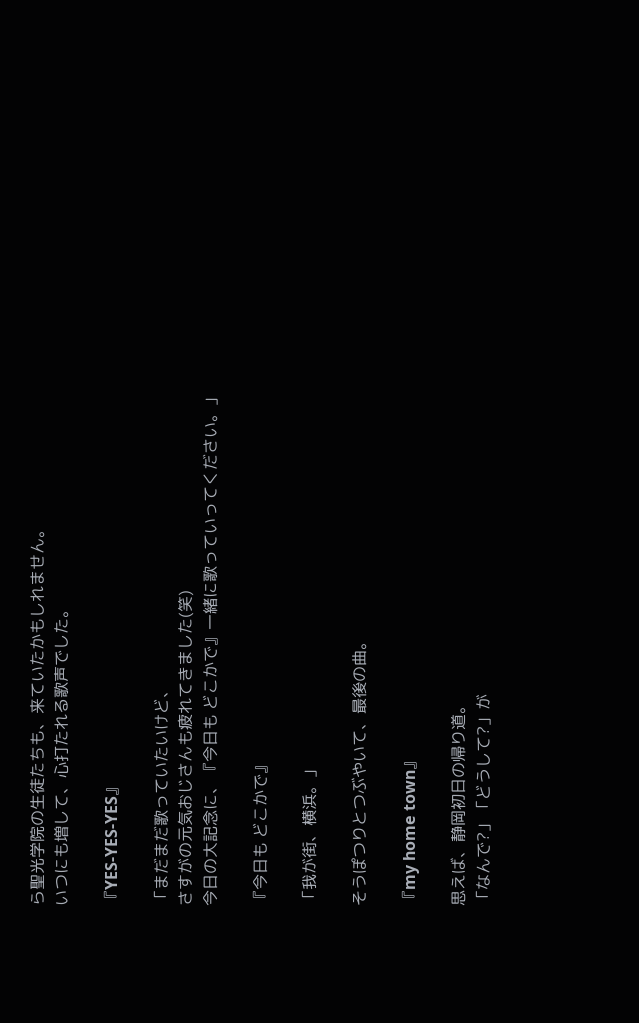ら聖光学院の生徒たちも、来ていたかもしれません。
いつにも増して、心打たれる歌声でした。

『YES-YES-YES』

「まだまだ歌っていたいけど、
さすがの元気おじさんも疲れてきました(笑)
今日の大記念に、『今日も どこかで』一緒に歌っていってください。」

『今日も どこかで』

「我が街、横浜。」

そうぽつりとつぶやいて、最後の曲。

『my home town』

思えば、静岡初日の帰り道。
「なんで?」「どうして?」が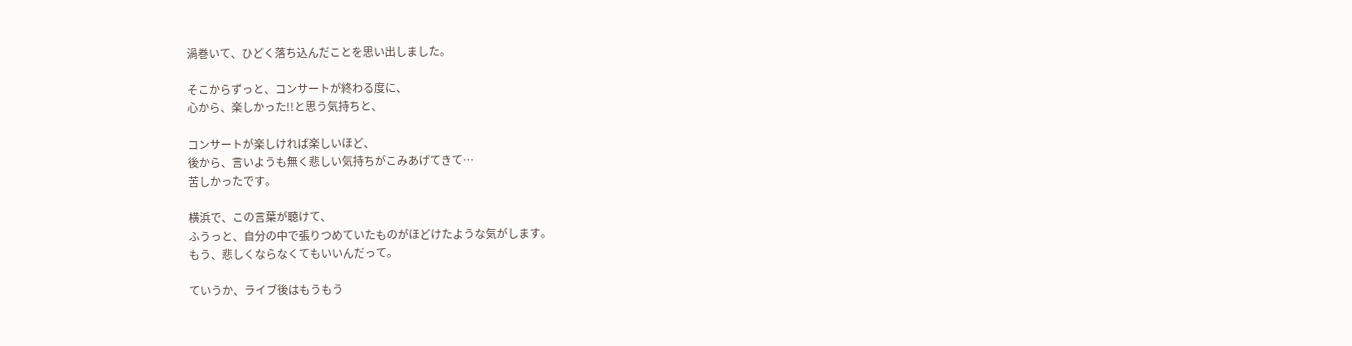渦巻いて、ひどく落ち込んだことを思い出しました。

そこからずっと、コンサートが終わる度に、
心から、楽しかった!!と思う気持ちと、

コンサートが楽しければ楽しいほど、
後から、言いようも無く悲しい気持ちがこみあげてきて…
苦しかったです。

横浜で、この言葉が聴けて、
ふうっと、自分の中で張りつめていたものがほどけたような気がします。
もう、悲しくならなくてもいいんだって。

ていうか、ライブ後はもうもう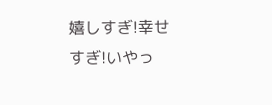嬉しすぎ!幸せすぎ!いやっ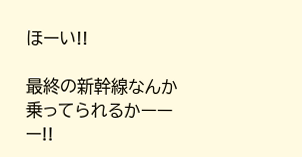ほーい!!

最終の新幹線なんか乗ってられるかーーー!!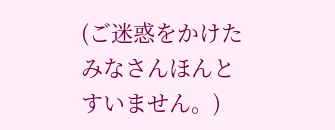(ご迷惑をかけたみなさんほんとすいません。)